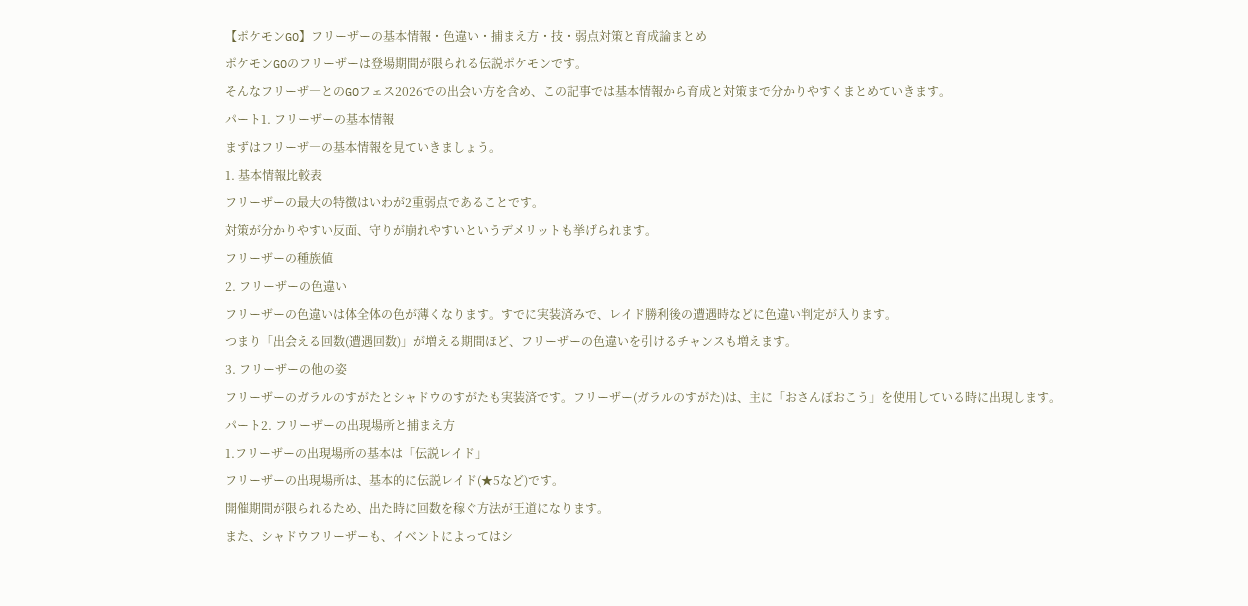【ポケモンGO】フリーザーの基本情報・色違い・捕まえ方・技・弱点対策と育成論まとめ
ポケモンGOのフリーザーは登場期間が限られる伝説ポケモンです。
そんなフリーザ―とのGOフェス2026での出会い方を含め、この記事では基本情報から育成と対策まで分かりやすくまとめていきます。
パート1. フリーザーの基本情報
まずはフリーザ―の基本情報を見ていきましょう。
1. 基本情報比較表
フリーザーの最大の特徴はいわが2重弱点であることです。
対策が分かりやすい反面、守りが崩れやすいというデメリットも挙げられます。
フリーザーの種族値
2. フリーザーの色違い
フリーザーの色違いは体全体の色が薄くなります。すでに実装済みで、レイド勝利後の遭遇時などに色違い判定が入ります。
つまり「出会える回数(遭遇回数)」が増える期間ほど、フリーザーの色違いを引けるチャンスも増えます。
3. フリーザーの他の姿
フリーザーのガラルのすがたとシャドウのすがたも実装済です。フリーザー(ガラルのすがた)は、主に「おさんぽおこう」を使用している時に出現します。
パート2. フリーザーの出現場所と捕まえ方
1.フリーザーの出現場所の基本は「伝説レイド」
フリーザーの出現場所は、基本的に伝説レイド(★5など)です。
開催期間が限られるため、出た時に回数を稼ぐ方法が王道になります。
また、シャドウフリーザーも、イベントによってはシ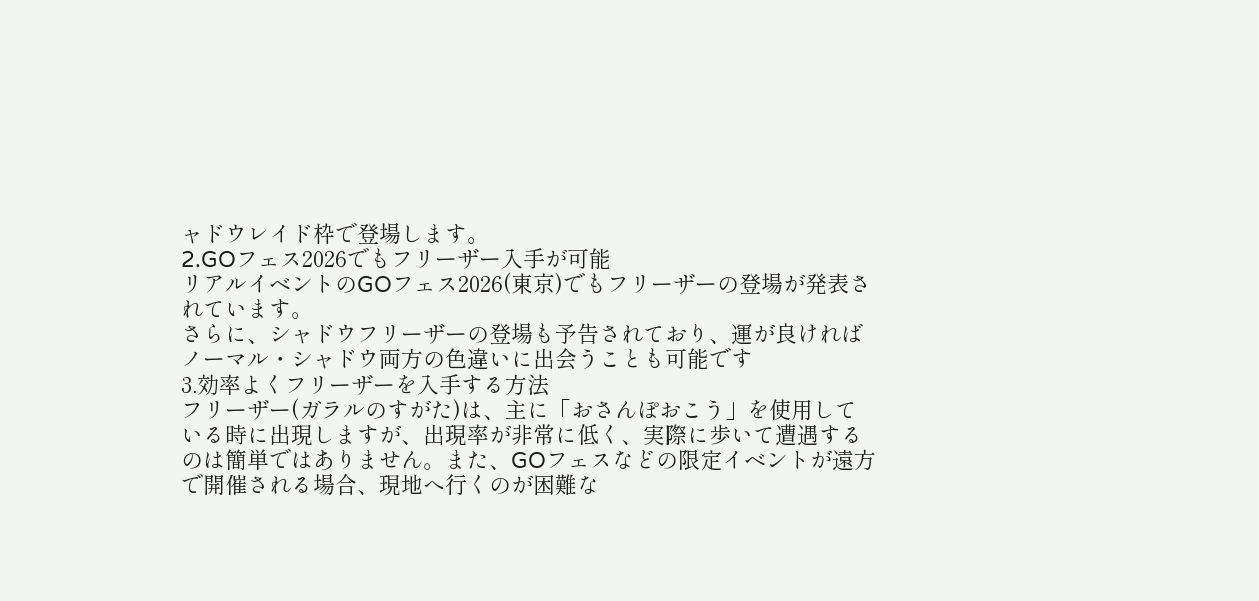ャドウレイド枠で登場します。
2.GOフェス2026でもフリーザー入手が可能
リアルイベントのGOフェス2026(東京)でもフリーザーの登場が発表されています。
さらに、シャドウフリーザーの登場も予告されており、運が良ければノーマル・シャドウ両方の色違いに出会うことも可能です
3.効率よくフリーザーを入手する方法
フリーザー(ガラルのすがた)は、主に「おさんぽおこう」を使用している時に出現しますが、出現率が非常に低く、実際に歩いて遭遇するのは簡単ではありません。また、GOフェスなどの限定イベントが遠方で開催される場合、現地へ行くのが困難な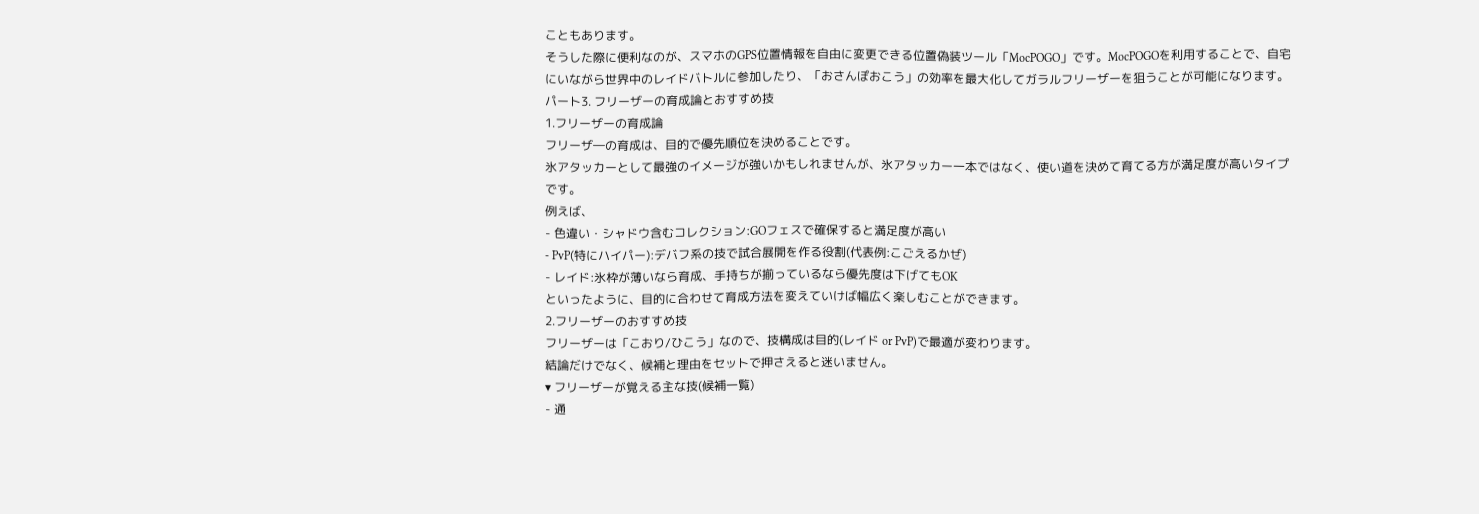こともあります。
そうした際に便利なのが、スマホのGPS位置情報を自由に変更できる位置偽装ツール「MocPOGO」です。MocPOGOを利用することで、自宅にいながら世界中のレイドバトルに参加したり、「おさんぽおこう」の効率を最大化してガラルフリーザーを狙うことが可能になります。
パート3. フリーザーの育成論とおすすめ技
1.フリーザーの育成論
フリーザ―の育成は、目的で優先順位を決めることです。
氷アタッカーとして最強のイメージが強いかもしれませんが、氷アタッカー一本ではなく、使い道を決めて育てる方が満足度が高いタイプです。
例えば、
- 色違い・シャドウ含むコレクション:GOフェスで確保すると満足度が高い
- PvP(特にハイパー):デバフ系の技で試合展開を作る役割(代表例:こごえるかぜ)
- レイド:氷枠が薄いなら育成、手持ちが揃っているなら優先度は下げてもOK
といったように、目的に合わせて育成方法を変えていけば幅広く楽しむことができます。
2.フリーザーのおすすめ技
フリーザーは「こおり/ひこう」なので、技構成は目的(レイド or PvP)で最適が変わります。
結論だけでなく、候補と理由をセットで押さえると迷いません。
▾ フリーザーが覚える主な技(候補一覧)
- 通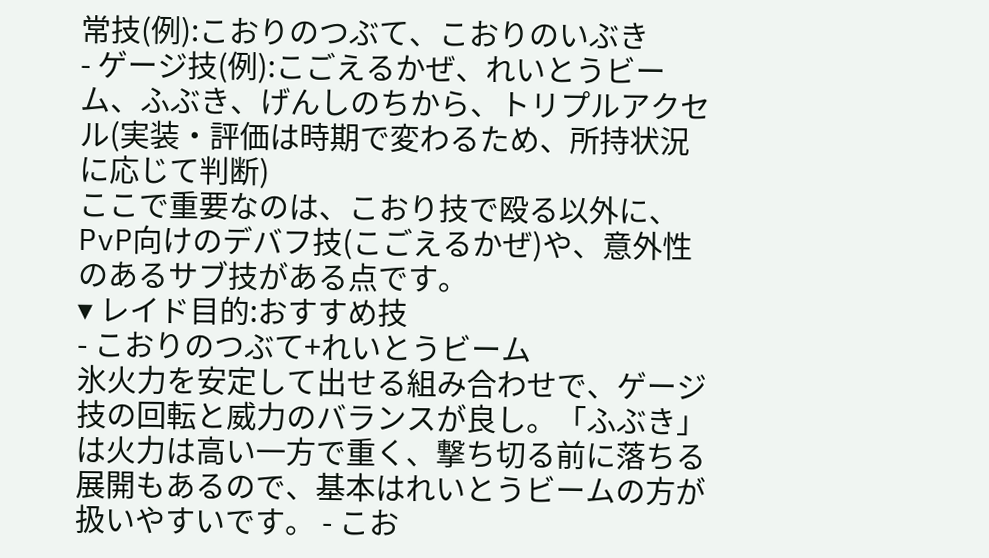常技(例):こおりのつぶて、こおりのいぶき
- ゲージ技(例):こごえるかぜ、れいとうビーム、ふぶき、げんしのちから、トリプルアクセル(実装・評価は時期で変わるため、所持状況に応じて判断)
ここで重要なのは、こおり技で殴る以外に、PvP向けのデバフ技(こごえるかぜ)や、意外性のあるサブ技がある点です。
▾ レイド目的:おすすめ技
- こおりのつぶて+れいとうビーム
氷火力を安定して出せる組み合わせで、ゲージ技の回転と威力のバランスが良し。「ふぶき」は火力は高い一方で重く、撃ち切る前に落ちる展開もあるので、基本はれいとうビームの方が扱いやすいです。 - こお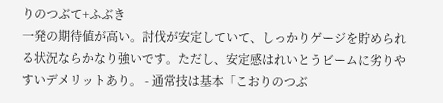りのつぶて+ふぶき
一発の期待値が高い。討伐が安定していて、しっかりゲージを貯められる状況ならかなり強いです。ただし、安定感はれいとうビームに劣りやすいデメリットあり。 - 通常技は基本「こおりのつぶ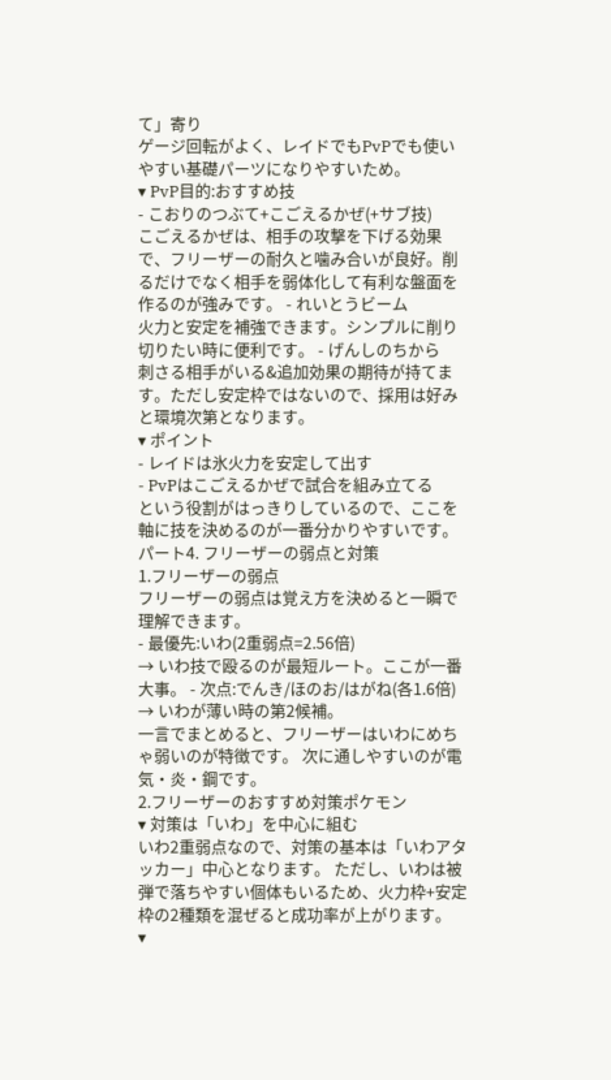て」寄り
ゲージ回転がよく、レイドでもPvPでも使いやすい基礎パーツになりやすいため。
▾ PvP目的:おすすめ技
- こおりのつぶて+こごえるかぜ(+サブ技)
こごえるかぜは、相手の攻撃を下げる効果で、フリーザーの耐久と噛み合いが良好。削るだけでなく相手を弱体化して有利な盤面を作るのが強みです。 - れいとうビーム
火力と安定を補強できます。シンプルに削り切りたい時に便利です。 - げんしのちから
刺さる相手がいる&追加効果の期待が持てます。ただし安定枠ではないので、採用は好みと環境次第となります。
▾ ポイント
- レイドは氷火力を安定して出す
- PvPはこごえるかぜで試合を組み立てる
という役割がはっきりしているので、ここを軸に技を決めるのが一番分かりやすいです。
パート4. フリーザーの弱点と対策
1.フリーザーの弱点
フリーザーの弱点は覚え方を決めると一瞬で理解できます。
- 最優先:いわ(2重弱点=2.56倍)
→ いわ技で殴るのが最短ルート。ここが一番大事。 - 次点:でんき/ほのお/はがね(各1.6倍)
→ いわが薄い時の第2候補。
一言でまとめると、フリーザーはいわにめちゃ弱いのが特徴です。 次に通しやすいのが電気・炎・鋼です。
2.フリーザーのおすすめ対策ポケモン
▾ 対策は「いわ」を中心に組む
いわ2重弱点なので、対策の基本は「いわアタッカー」中心となります。 ただし、いわは被弾で落ちやすい個体もいるため、火力枠+安定枠の2種類を混ぜると成功率が上がります。
▾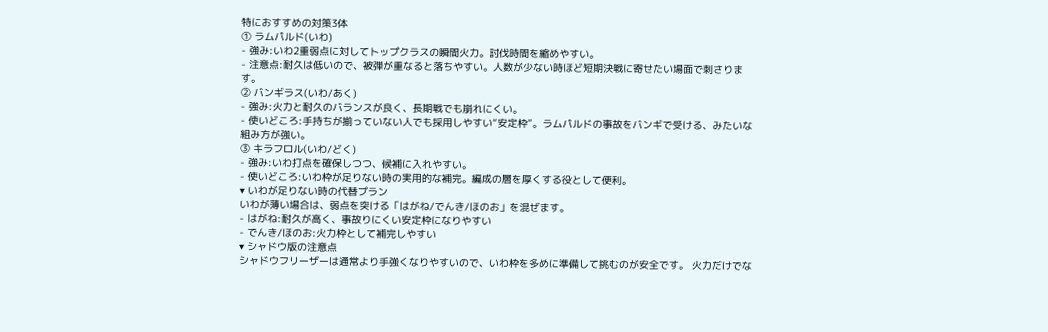特におすすめの対策3体
① ラムパルド(いわ)
- 強み:いわ2重弱点に対してトップクラスの瞬間火力。討伐時間を縮めやすい。
- 注意点:耐久は低いので、被弾が重なると落ちやすい。人数が少ない時ほど短期決戦に寄せたい場面で刺さります。
② バンギラス(いわ/あく)
- 強み:火力と耐久のバランスが良く、長期戦でも崩れにくい。
- 使いどころ:手持ちが揃っていない人でも採用しやすい“安定枠”。ラムパルドの事故をバンギで受ける、みたいな組み方が強い。
③ キラフロル(いわ/どく)
- 強み:いわ打点を確保しつつ、候補に入れやすい。
- 使いどころ:いわ枠が足りない時の実用的な補完。編成の層を厚くする役として便利。
▾ いわが足りない時の代替プラン
いわが薄い場合は、弱点を突ける「はがね/でんき/ほのお」を混ぜます。
- はがね:耐久が高く、事故りにくい安定枠になりやすい
- でんき/ほのお:火力枠として補完しやすい
▾ シャドウ版の注意点
シャドウフリーザーは通常より手強くなりやすいので、いわ枠を多めに準備して挑むのが安全です。 火力だけでな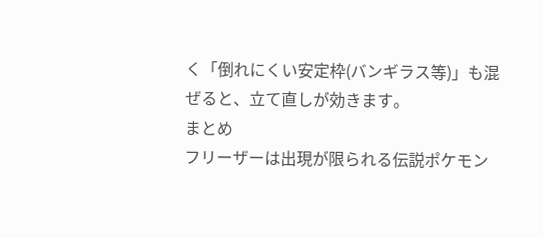く「倒れにくい安定枠(バンギラス等)」も混ぜると、立て直しが効きます。
まとめ
フリーザーは出現が限られる伝説ポケモン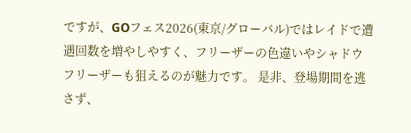ですが、GOフェス2026(東京/グローバル)ではレイドで遭遇回数を増やしやすく、フリーザーの色違いやシャドウフリーザーも狙えるのが魅力です。 是非、登場期間を逃さず、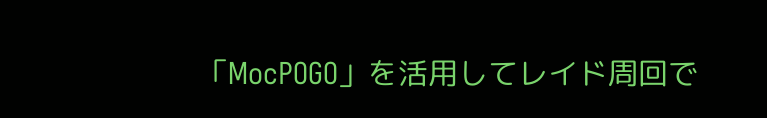「MocPOGO」を活用してレイド周回で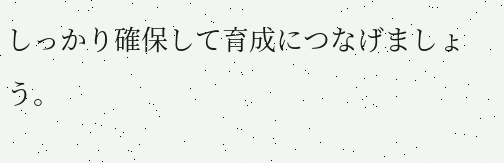しっかり確保して育成につなげましょう。